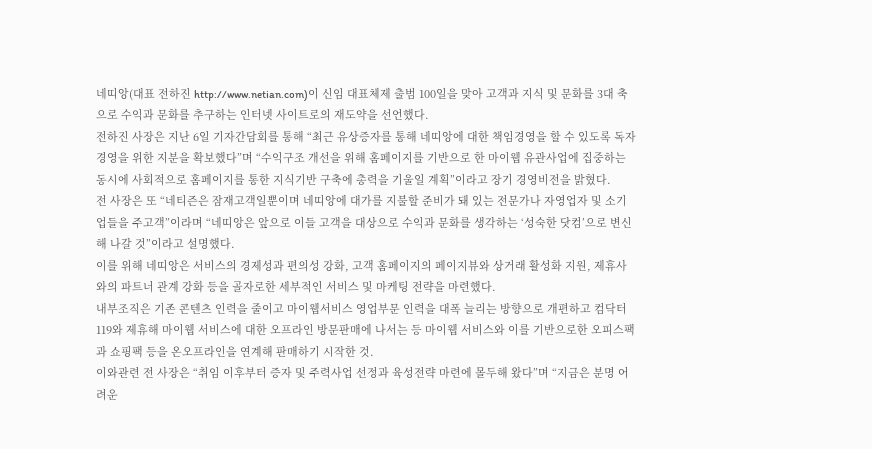네띠앙(대표 전하진 http://www.netian.com)이 신임 대표체제 출범 100일을 맞아 고객과 지식 및 문화를 3대 축으로 수익과 문화를 추구하는 인터넷 사이트로의 재도약을 선언했다.
전하진 사장은 지난 6일 기자간담회를 통해 “최근 유상증자를 통해 네띠앙에 대한 책임경영을 할 수 있도록 독자경영을 위한 지분을 확보했다”며 “수익구조 개선을 위해 홈페이지를 기반으로 한 마이웹 유관사업에 집중하는 동시에 사회적으로 홈페이지를 통한 지식기반 구축에 총력을 기울일 계획”이라고 장기 경영비전을 밝혔다.
전 사장은 또 “네티즌은 잠재고객일뿐이며 네띠앙에 대가를 지불할 준비가 돼 있는 전문가나 자영업자 및 소기업들을 주고객”이라며 “네띠앙은 앞으로 이들 고객을 대상으로 수익과 문화를 생각하는 ‘성숙한 닷컴’으로 변신해 나갈 것”이라고 설명했다.
이를 위해 네띠앙은 서비스의 경제성과 편의성 강화, 고객 홈페이지의 페이지뷰와 상거래 활성화 지원, 제휴사와의 파트너 관계 강화 등을 골자로한 세부적인 서비스 및 마케팅 전략을 마련했다.
내부조직은 기존 콘텐츠 인력을 줄이고 마이웹서비스 영업부문 인력을 대폭 늘리는 방향으로 개편하고 컴닥터119와 제휴해 마이웹 서비스에 대한 오프라인 방문판매에 나서는 등 마이웹 서비스와 이를 기반으로한 오피스팩과 쇼핑팩 등을 온오프라인을 연계해 판매하기 시작한 것.
이와관련 전 사장은 “취임 이후부터 증자 및 주력사업 선정과 육성전략 마련에 몰두해 왔다”며 “지금은 분명 어려운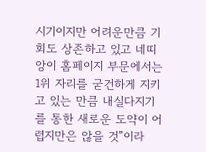시기이지만 어려운만큼 기회도 상존하고 있고 네띠앙이 홈페이지 부문에서는 1위 자리를 굳건하게 지키고 있는 만큼 내실다지기를 통한 새로운 도약이 어렵지만은 않을 것”이라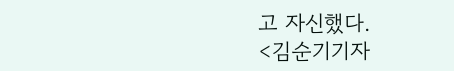고 자신했다.
<김순기기자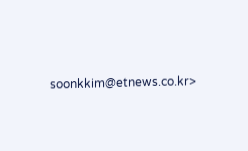soonkkim@etnews.co.kr>